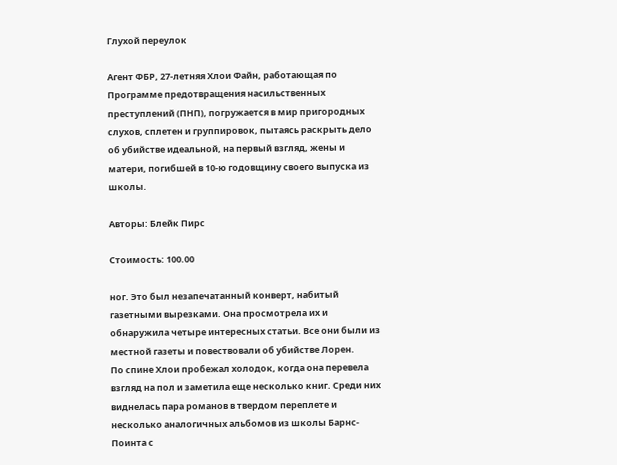Глухой переулок

Агент ФБР, 27-летняя Хлои Файн, работающая по Программе предотвращения насильственных преступлений (ПНП), погружается в мир пригородных слухов, сплетен и группировок, пытаясь раскрыть дело об убийстве идеальной, на первый взгляд, жены и матери, погибшей в 10-ю годовщину своего выпуска из школы.

Авторы: Блейк Пирс

Стоимость: 100.00

ног. Это был незапечатанный конверт, набитый газетными вырезками. Она просмотрела их и обнаружила четыре интересных статьи. Все они были из местной газеты и повествовали об убийстве Лорен.
По спине Хлои пробежал холодок, когда она перевела взгляд на пол и заметила еще несколько книг. Среди них виднелась пара романов в твердом переплете и несколько аналогичных альбомов из школы Барнс-Поинта с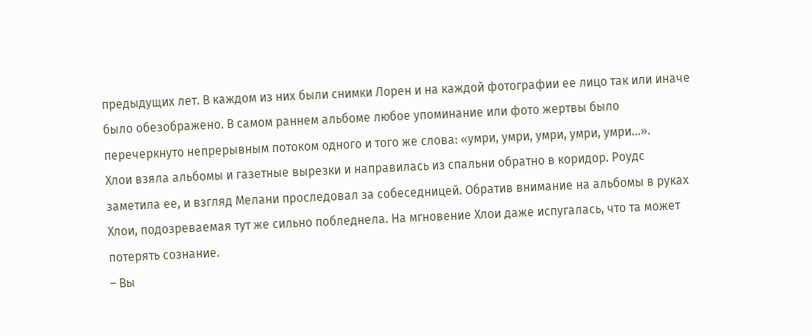предыдущих лет. В каждом из них были снимки Лорен и на каждой фотографии ее лицо так или иначе было обезображено. В самом раннем альбоме любое упоминание или фото жертвы было перечеркнуто непрерывным потоком одного и того же слова: «умри, умри, умри, умри, умри…».
Хлои взяла альбомы и газетные вырезки и направилась из спальни обратно в коридор. Роудс заметила ее, и взгляд Мелани проследовал за собеседницей. Обратив внимание на альбомы в руках Хлои, подозреваемая тут же сильно побледнела. На мгновение Хлои даже испугалась, что та может потерять сознание.
– Вы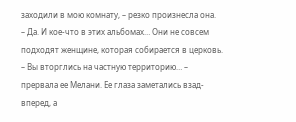заходили в мою комнату, – резко произнесла она.
– Да. И кое-что в этих альбомах… Они не совсем подходят женщине, которая собирается в церковь.
– Вы вторглись на частную территорию… – прервала ее Мелани. Ее глаза заметались взад-вперед, а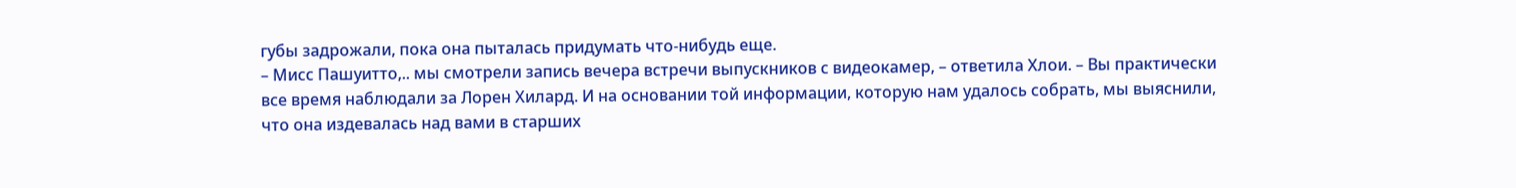губы задрожали, пока она пыталась придумать что-нибудь еще.
– Мисс Пашуитто,.. мы смотрели запись вечера встречи выпускников с видеокамер, – ответила Хлои. – Вы практически все время наблюдали за Лорен Хилард. И на основании той информации, которую нам удалось собрать, мы выяснили, что она издевалась над вами в старших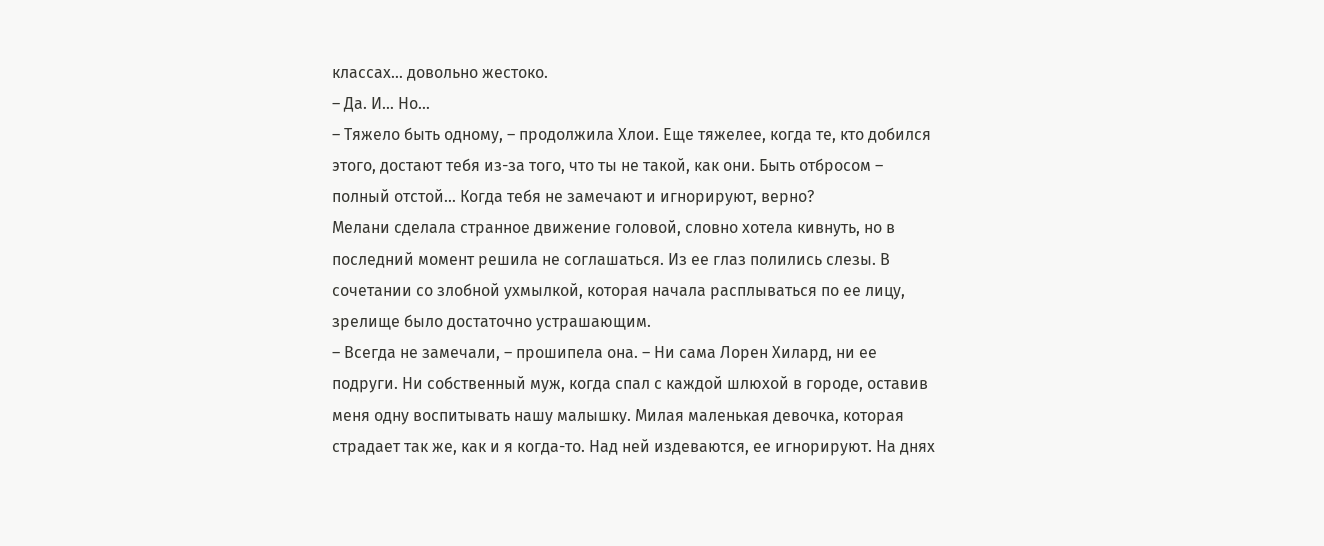классах… довольно жестоко.
– Да. И… Но…
– Тяжело быть одному, – продолжила Хлои. Еще тяжелее, когда те, кто добился этого, достают тебя из-за того, что ты не такой, как они. Быть отбросом – полный отстой… Когда тебя не замечают и игнорируют, верно?
Мелани сделала странное движение головой, словно хотела кивнуть, но в последний момент решила не соглашаться. Из ее глаз полились слезы. В сочетании со злобной ухмылкой, которая начала расплываться по ее лицу, зрелище было достаточно устрашающим.
– Всегда не замечали, – прошипела она. – Ни сама Лорен Хилард, ни ее подруги. Ни собственный муж, когда спал с каждой шлюхой в городе, оставив меня одну воспитывать нашу малышку. Милая маленькая девочка, которая страдает так же, как и я когда-то. Над ней издеваются, ее игнорируют. На днях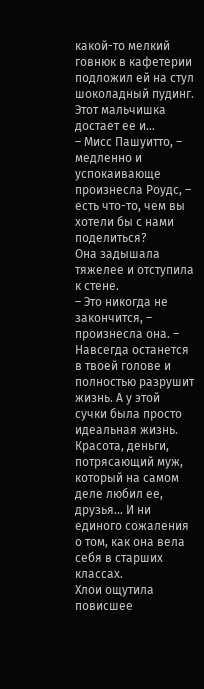какой-то мелкий говнюк в кафетерии подложил ей на стул шоколадный пудинг. Этот мальчишка достает ее и…
– Мисс Пашуитто, – медленно и успокаивающе произнесла Роудс, – есть что-то, чем вы хотели бы с нами поделиться?
Она задышала тяжелее и отступила к стене.
– Это никогда не закончится, – произнесла она. – Навсегда останется в твоей голове и полностью разрушит жизнь. А у этой сучки была просто идеальная жизнь. Красота, деньги, потрясающий муж, который на самом деле любил ее, друзья… И ни единого сожаления о том, как она вела себя в старших классах.
Хлои ощутила повисшее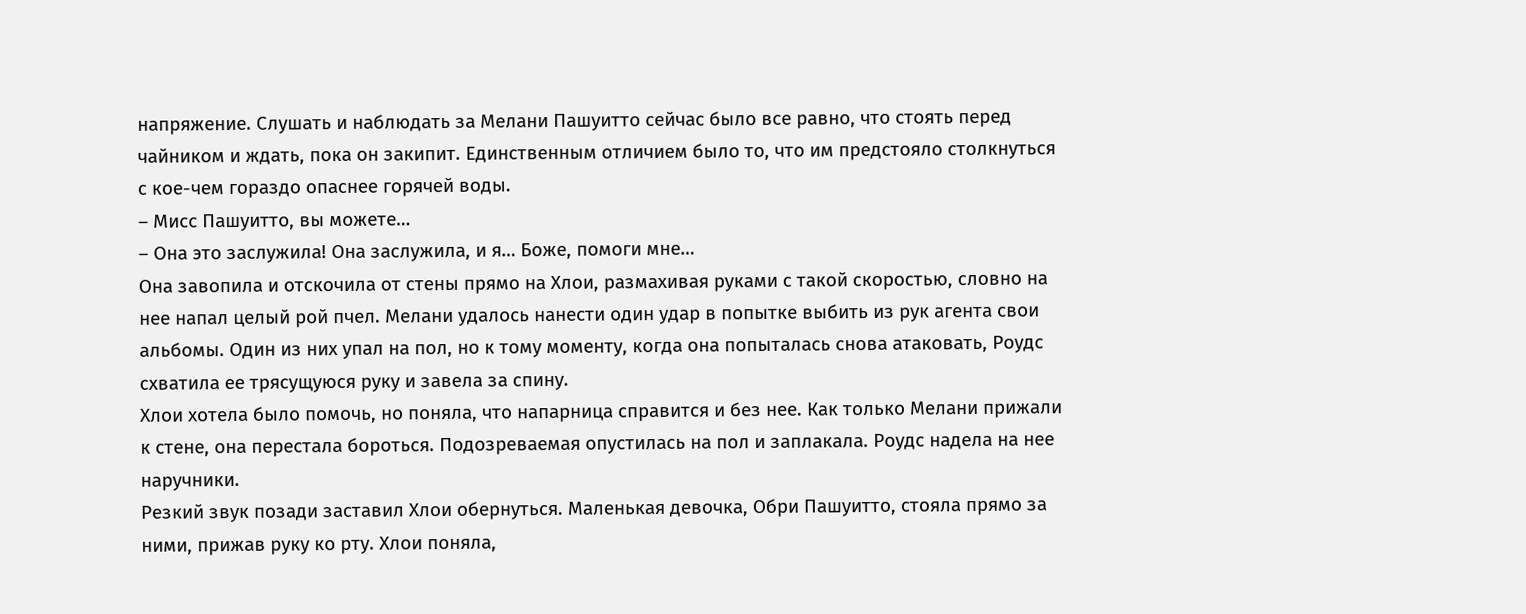напряжение. Слушать и наблюдать за Мелани Пашуитто сейчас было все равно, что стоять перед чайником и ждать, пока он закипит. Единственным отличием было то, что им предстояло столкнуться с кое-чем гораздо опаснее горячей воды.
– Мисс Пашуитто, вы можете…
– Она это заслужила! Она заслужила, и я… Боже, помоги мне…
Она завопила и отскочила от стены прямо на Хлои, размахивая руками с такой скоростью, словно на нее напал целый рой пчел. Мелани удалось нанести один удар в попытке выбить из рук агента свои альбомы. Один из них упал на пол, но к тому моменту, когда она попыталась снова атаковать, Роудс схватила ее трясущуюся руку и завела за спину.
Хлои хотела было помочь, но поняла, что напарница справится и без нее. Как только Мелани прижали к стене, она перестала бороться. Подозреваемая опустилась на пол и заплакала. Роудс надела на нее наручники.
Резкий звук позади заставил Хлои обернуться. Маленькая девочка, Обри Пашуитто, стояла прямо за ними, прижав руку ко рту. Хлои поняла,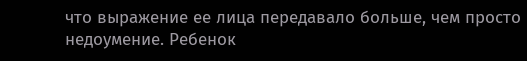что выражение ее лица передавало больше, чем просто недоумение. Ребенок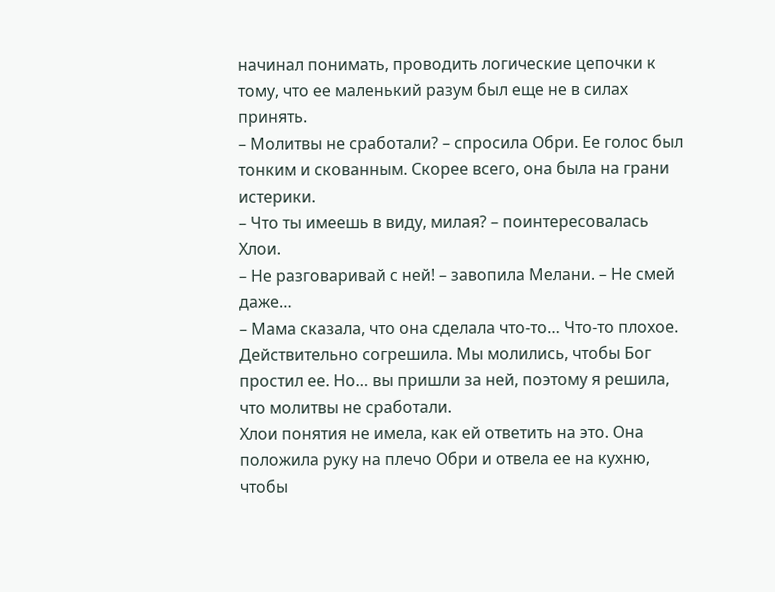начинал понимать, проводить логические цепочки к тому, что ее маленький разум был еще не в силах принять.
– Молитвы не сработали? – спросила Обри. Ее голос был тонким и скованным. Скорее всего, она была на грани истерики.
– Что ты имеешь в виду, милая? – поинтересовалась Хлои.
– Не разговаривай с ней! – завопила Мелани. – Не смей даже…
– Мама сказала, что она сделала что-то… Что-то плохое. Действительно согрешила. Мы молились, чтобы Бог простил ее. Но… вы пришли за ней, поэтому я решила, что молитвы не сработали.
Хлои понятия не имела, как ей ответить на это. Она положила руку на плечо Обри и отвела ее на кухню, чтобы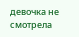девочка не смотрела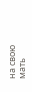на свою мать